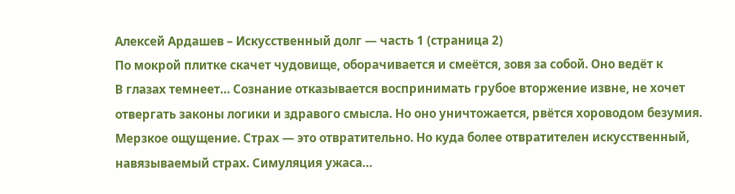Алексей Ардашев – Искусственный долг — часть 1 (страница 2)
По мокрой плитке скачет чудовище, оборачивается и смеётся, зовя за собой. Оно ведёт к
В глазах темнеет… Сознание отказывается воспринимать грубое вторжение извне, не хочет отвергать законы логики и здравого смысла. Но оно уничтожается, рвётся хороводом безумия.
Мерзкое ощущение. Страх — это отвратительно. Но куда более отвратителен искусственный, навязываемый страх. Симуляция ужаса…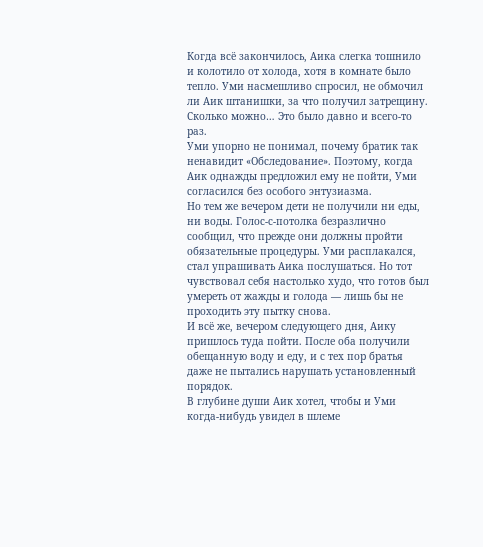Когда всё закончилось, Аика слегка тошнило и колотило от холода, хотя в комнате было тепло. Уми насмешливо спросил, не обмочил ли Аик штанишки, за что получил затрещину. Сколько можно… Это было давно и всего-то раз.
Уми упорно не понимал, почему братик так ненавидит «Обследование». Поэтому, когда Аик однажды предложил ему не пойти, Уми согласился без особого энтузиазма.
Но тем же вечером дети не получили ни еды, ни воды. Голос-с-потолка безразлично сообщил, что прежде они должны пройти обязательные процедуры. Уми расплакался, стал упрашивать Аика послушаться. Но тот чувствовал себя настолько худо, что готов был умереть от жажды и голода — лишь бы не проходить эту пытку снова.
И всё же, вечером следующего дня, Аику пришлось туда пойти. После оба получили обещанную воду и еду, и с тех пор братья даже не пытались нарушать установленный порядок.
В глубине души Аик хотел, чтобы и Уми когда-нибудь увидел в шлеме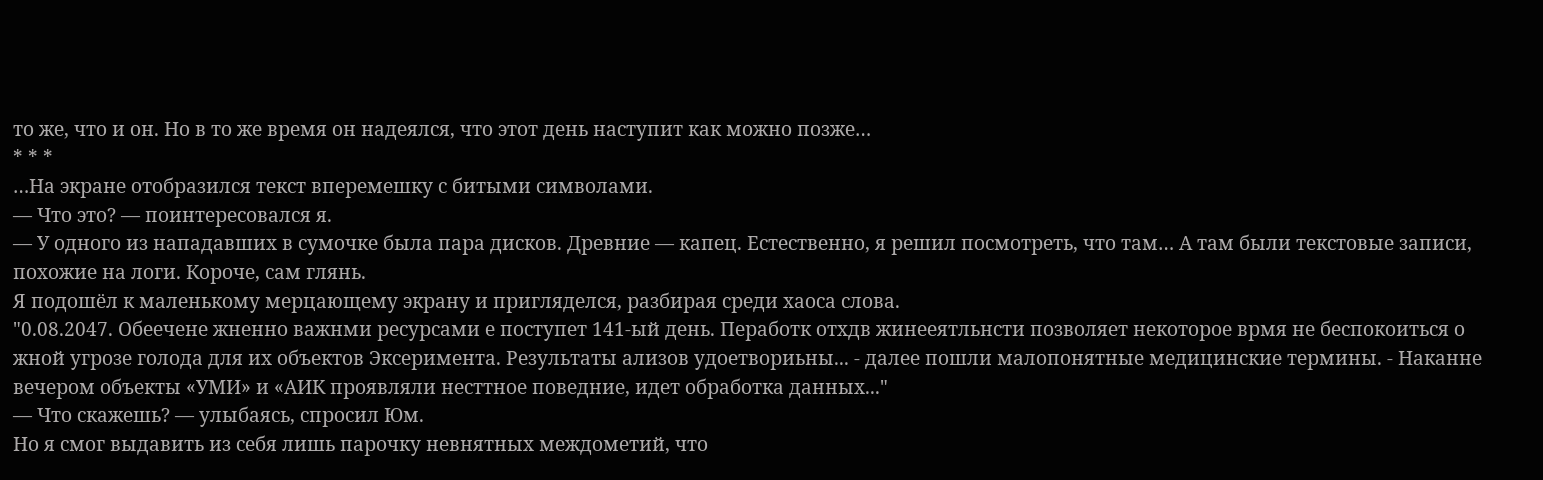то же, что и он. Но в то же время он надеялся, что этот день наступит как можно позже…
* * *
…На экране отобразился текст вперемешку с битыми символами.
— Что это? — поинтересовался я.
— У одного из нападавших в сумочке была пара дисков. Древние — капец. Естественно, я решил посмотреть, что там… А там были текстовые записи, похожие на логи. Короче, сам глянь.
Я подошёл к маленькому мерцающему экрану и пригляделся, разбирая среди хаоса слова.
"0.08.2047. Обеечене жненно важнми ресурсами е поступет 141-ый день. Пеработк отхдв жинееятльнсти позволяет некоторое врмя не беспокоиться о жной угрозе голода для их объектов Эксеримента. Результаты ализов удоетвориьны... - далее пошли малопонятные медицинские термины. - Наканне вечером объекты «УМИ» и «АИК проявляли несттное поведние, идет обработка данных..."
— Что скажешь? — улыбаясь, спросил Юм.
Но я смог выдавить из себя лишь парочку невнятных междометий, что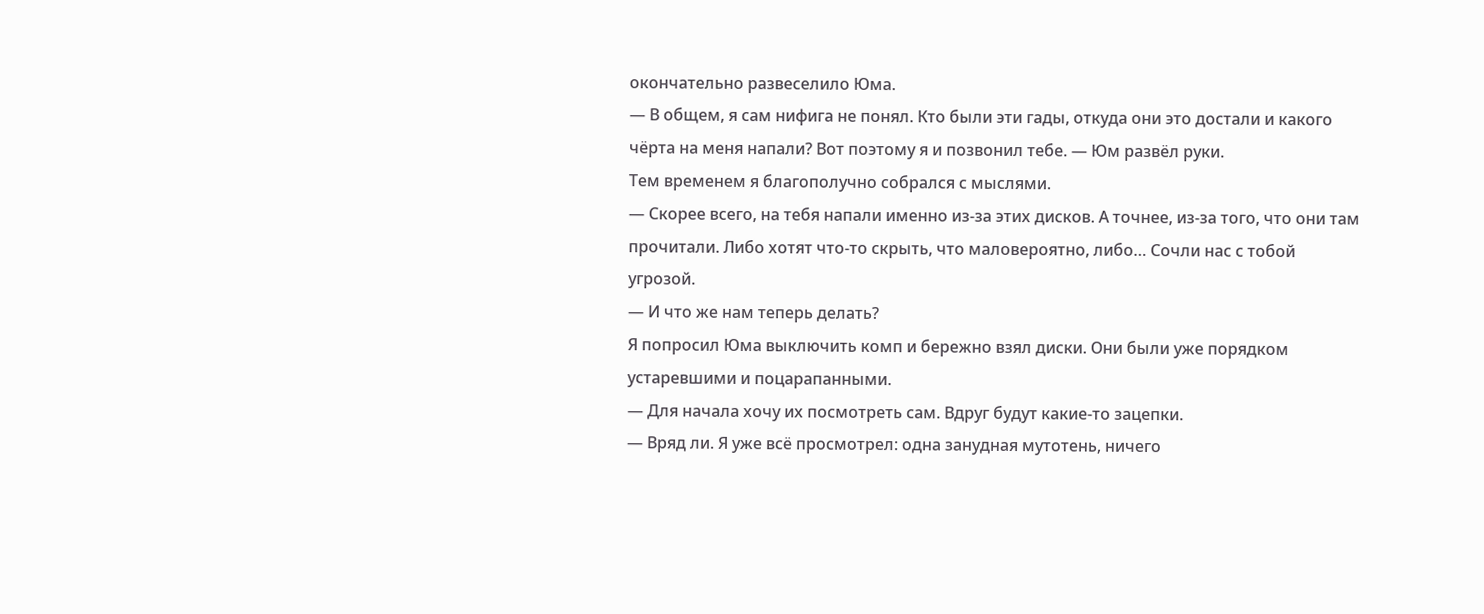окончательно развеселило Юма.
— В общем, я сам нифига не понял. Кто были эти гады, откуда они это достали и какого чёрта на меня напали? Вот поэтому я и позвонил тебе. — Юм развёл руки.
Тем временем я благополучно собрался с мыслями.
— Скорее всего, на тебя напали именно из-за этих дисков. А точнее, из-за того, что они там прочитали. Либо хотят что-то скрыть, что маловероятно, либо… Сочли нас с тобой угрозой.
— И что же нам теперь делать?
Я попросил Юма выключить комп и бережно взял диски. Они были уже порядком устаревшими и поцарапанными.
— Для начала хочу их посмотреть сам. Вдруг будут какие-то зацепки.
— Вряд ли. Я уже всё просмотрел: одна занудная мутотень, ничего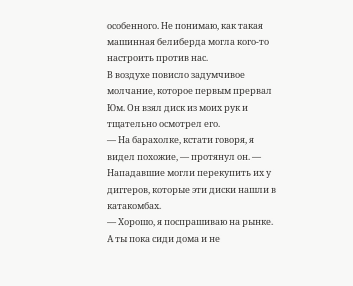особенного. Не понимаю, как такая машинная белиберда могла кого-то настроить против нас.
В воздухе повисло задумчивое молчание, которое первым прервал Юм. Он взял диск из моих рук и тщательно осмотрел его.
— На барахолке, кстати говоря, я видел похожие, — протянул он. — Нападавшие могли перекупить их у диггеров, которые эти диски нашли в катакомбах.
— Хорошо, я поспрашиваю на рынке. А ты пока сиди дома и не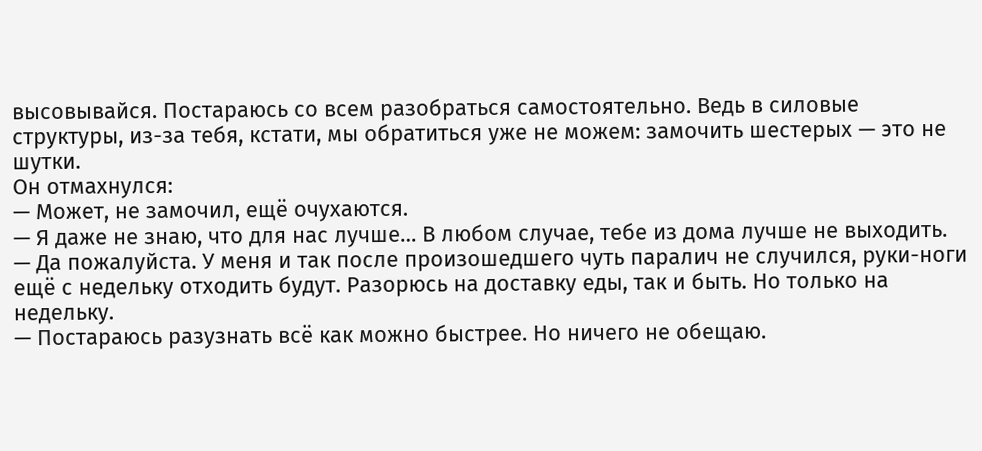высовывайся. Постараюсь со всем разобраться самостоятельно. Ведь в силовые структуры, из-за тебя, кстати, мы обратиться уже не можем: замочить шестерых — это не шутки.
Он отмахнулся:
— Может, не замочил, ещё очухаются.
— Я даже не знаю, что для нас лучше… В любом случае, тебе из дома лучше не выходить.
— Да пожалуйста. У меня и так после произошедшего чуть паралич не случился, руки-ноги ещё с недельку отходить будут. Разорюсь на доставку еды, так и быть. Но только на недельку.
— Постараюсь разузнать всё как можно быстрее. Но ничего не обещаю.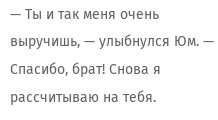— Ты и так меня очень выручишь, — улыбнулся Юм. — Спасибо, брат! Снова я рассчитываю на тебя.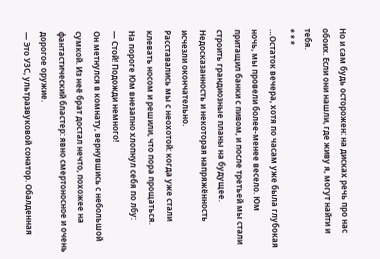Но и сам будь осторожен: на дисках речь про нас обоих. Если они нашли, где живу я, могут найти и тебя.
* * *
…Остаток вечера, хотя по часам уже была глубокая ночь, мы провели более-менее весело. Юм притащил банки с пивом, и после третьей мы стали строить грандиозные планы на будущее. Недосказанность и некоторая напряжённость исчезли окончательно.
Расставались мы с неохотой: когда уже стали клевать носом и решили, что пора прощаться.
На пороге Юм внезапно хлопнул себя по лбу:
— Стой! Подожди немного!
Он метнулся в комнату, вернувшись с небольшой сумкой. Из неё брат достал нечто, похожее на фантастический бластер: явно смертоносное и очень дорогое оружие.
— Это УЗС, ультразвуковой сонатор. Обалденная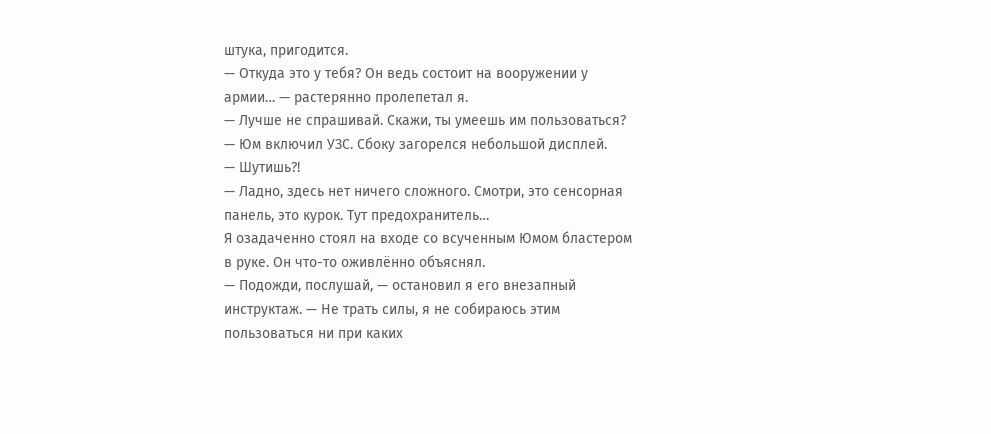штука, пригодится.
— Откуда это у тебя? Он ведь состоит на вооружении у армии… — растерянно пролепетал я.
— Лучше не спрашивай. Скажи, ты умеешь им пользоваться? — Юм включил УЗС. Сбоку загорелся небольшой дисплей.
— Шутишь?!
— Ладно, здесь нет ничего сложного. Смотри, это сенсорная панель, это курок. Тут предохранитель…
Я озадаченно стоял на входе со всученным Юмом бластером в руке. Он что-то оживлённо объяснял.
— Подожди, послушай, — остановил я его внезапный инструктаж. — Не трать силы, я не собираюсь этим пользоваться ни при каких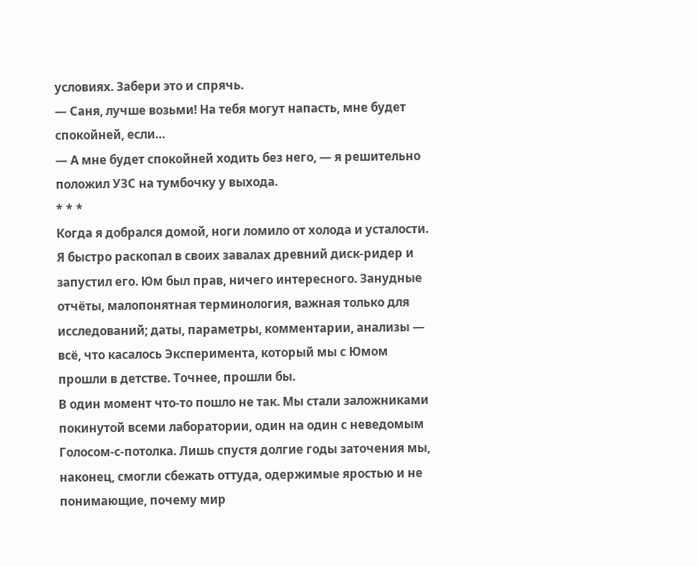условиях. Забери это и спрячь.
— Саня, лучше возьми! На тебя могут напасть, мне будет спокойней, если…
— А мне будет спокойней ходить без него, — я решительно положил УЗС на тумбочку у выхода.
* * *
Когда я добрался домой, ноги ломило от холода и усталости.
Я быстро раскопал в своих завалах древний диск-ридер и запустил его. Юм был прав, ничего интересного. Занудные отчёты, малопонятная терминология, важная только для исследований; даты, параметры, комментарии, анализы — всё, что касалось Эксперимента, который мы с Юмом прошли в детстве. Точнее, прошли бы.
В один момент что-то пошло не так. Мы стали заложниками покинутой всеми лаборатории, один на один с неведомым Голосом-с-потолка. Лишь спустя долгие годы заточения мы, наконец, смогли сбежать оттуда, одержимые яростью и не понимающие, почему мир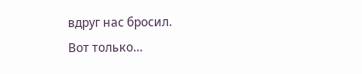вдруг нас бросил.
Вот только…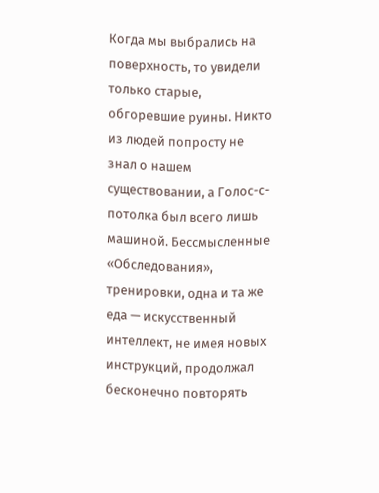Когда мы выбрались на поверхность, то увидели только старые, обгоревшие руины. Никто из людей попросту не знал о нашем существовании, а Голос-с-потолка был всего лишь машиной. Бессмысленные «Обследования», тренировки, одна и та же еда — искусственный интеллект, не имея новых инструкций, продолжал бесконечно повторять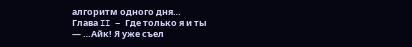алгоритм одного дня…
Глава II – Где только я и ты
— …Айк! Я уже съел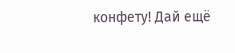конфету! Дай ещё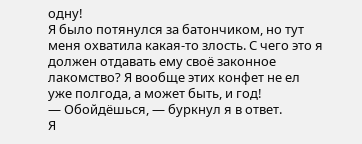одну!
Я было потянулся за батончиком, но тут меня охватила какая-то злость. С чего это я должен отдавать ему своё законное лакомство? Я вообще этих конфет не ел уже полгода, а может быть, и год!
— Обойдёшься, — буркнул я в ответ.
Я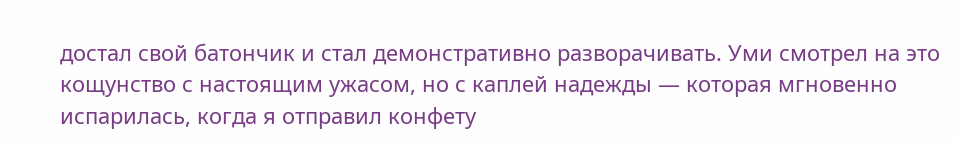достал свой батончик и стал демонстративно разворачивать. Уми смотрел на это кощунство с настоящим ужасом, но с каплей надежды — которая мгновенно испарилась, когда я отправил конфету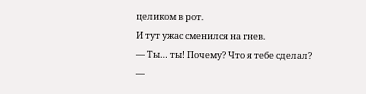целиком в рот.
И тут ужас сменился на гнев.
— Ты… ты! Почему? Что я тебе сделал?
—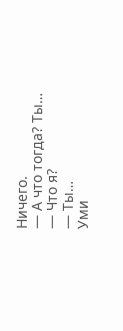Ничего.
— А что тогда? Ты…
— Что я?
— Ты…
Уми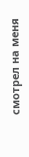смотрел на меня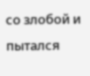со злобой и пытался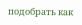подобрать как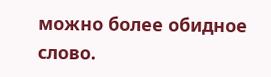можно более обидное слово.